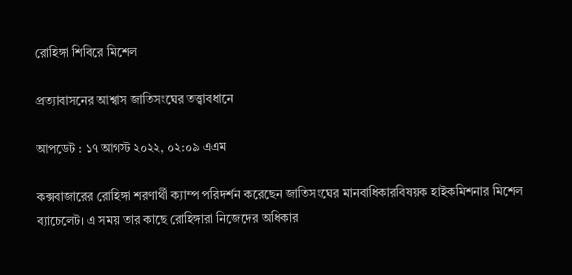রোহিঙ্গা শিবিরে মিশেল

প্রত্যাবাসনের আশ্বাস জাতিসংঘের তত্ত্বাবধানে

আপডেট : ১৭ আগস্ট ২০২২, ০২:০৯ এএম

কক্সবাজারের রোহিঙ্গা শরণার্থী ক্যাম্প পরিদর্শন করেছেন জাতিসংঘের মানবাধিকারবিষয়ক হাইকমিশনার মিশেল ব্যাচেলেট। এ সময় তার কাছে রোহিঙ্গারা নিজেদের অধিকার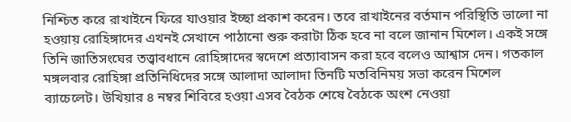নিশ্চিত করে রাখাইনে ফিরে যাওয়ার ইচ্ছা প্রকাশ করেন। তবে রাখাইনের বর্তমান পরিস্থিতি ভালো না হওয়ায় রোহিঙ্গাদের এখনই সেখানে পাঠানো শুরু করাটা ঠিক হবে না বলে জানান মিশেল। একই সঙ্গে তিনি জাতিসংঘের তত্ত্বাবধানে রোহিঙ্গাদের স্বদেশে প্রত্যাবাসন করা হবে বলেও আশ্বাস দেন। গতকাল মঙ্গলবার রোহিঙ্গা প্রতিনিধিদের সঙ্গে আলাদা আলাদা তিনটি মতবিনিময় সভা করেন মিশেল ব্যাচেলেট। উখিয়ার ৪ নম্বর শিবিরে হওয়া এসব বৈঠক শেষে বৈঠকে অংশ নেওয়া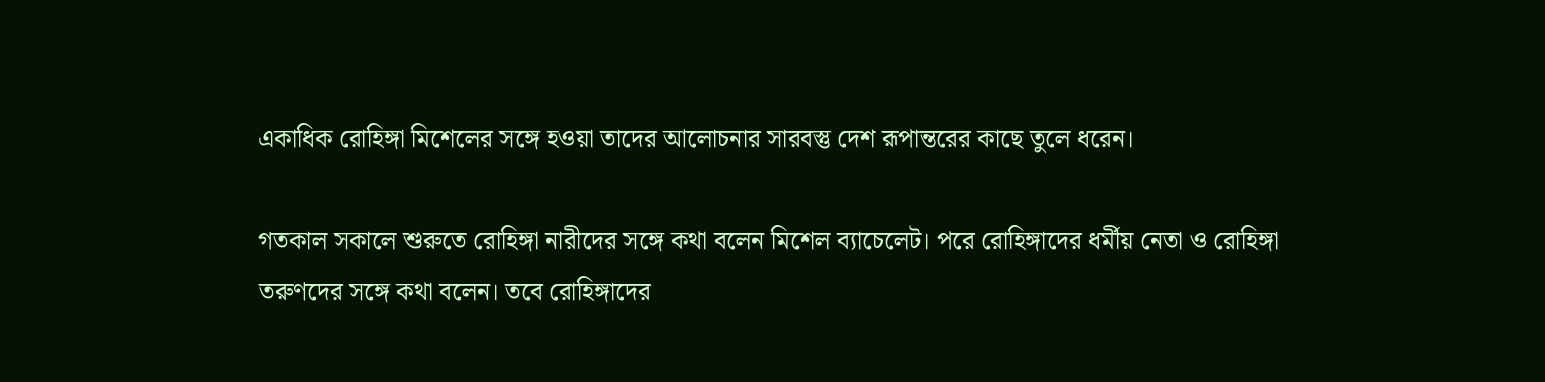একাধিক রোহিঙ্গা মিশেলের সঙ্গে হওয়া তাদের আলোচনার সারবস্তু দেশ রূপান্তরের কাছে তুলে ধরেন।

গতকাল সকালে শুরুতে রোহিঙ্গা নারীদের সঙ্গে কথা বলেন মিশেল ব্যাচেলেট। পরে রোহিঙ্গাদের ধর্মীয় নেতা ও রোহিঙ্গা তরুণদের সঙ্গে কথা বলেন। তবে রোহিঙ্গাদের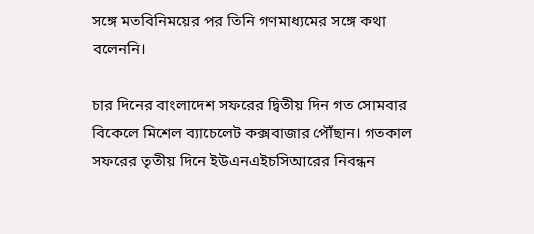সঙ্গে মতবিনিময়ের পর তিনি গণমাধ্যমের সঙ্গে কথা বলেননি।

চার দিনের বাংলাদেশ সফরের দ্বিতীয় দিন গত সোমবার বিকেলে মিশেল ব্যাচেলেট কক্সবাজার পৌঁছান। গতকাল সফরের তৃতীয় দিনে ইউএনএইচসিআরের নিবন্ধন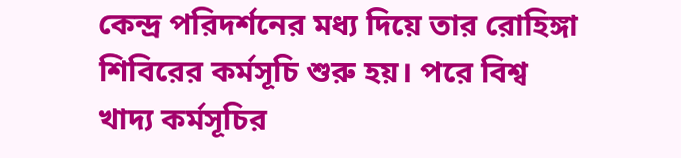কেন্দ্র পরিদর্শনের মধ্য দিয়ে তার রোহিঙ্গা শিবিরের কর্মসূচি শুরু হয়। পরে বিশ্ব খাদ্য কর্মসূচির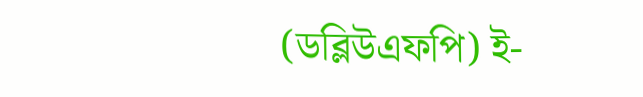(ডব্লিউএফপি) ই-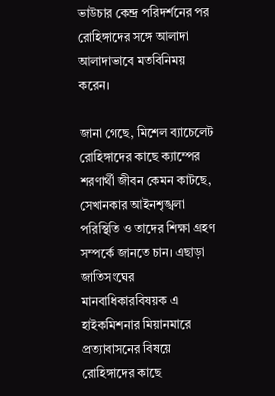ভাউচার কেন্দ্র পরিদর্শনের পর রোহিঙ্গাদের সঙ্গে আলাদা আলাদাভাবে মতবিনিময় করেন।

জানা গেছে, মিশেল ব্যাচেলেট রোহিঙ্গাদের কাছে ক্যাম্পের শরণার্থী জীবন কেমন কাটছে, সেখানকার আইনশৃঙ্খলা পরিস্থিতি ও তাদের শিক্ষা গ্রহণ সম্পর্কে জানতে চান। এছাড়া জাতিসংঘের মানবাধিকারবিষয়ক এ হাইকমিশনার মিয়ানমারে প্রত্যাবাসনের বিষয়ে রোহিঙ্গাদের কাছে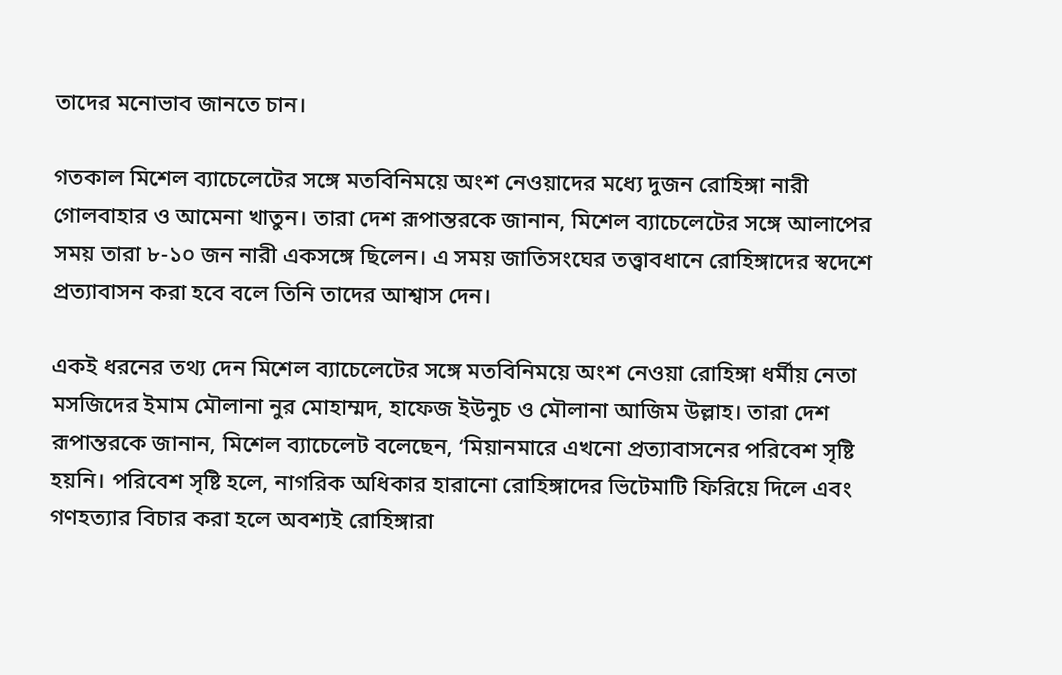তাদের মনোভাব জানতে চান।

গতকাল মিশেল ব্যাচেলেটের সঙ্গে মতবিনিময়ে অংশ নেওয়াদের মধ্যে দুজন রোহিঙ্গা নারী গোলবাহার ও আমেনা খাতুন। তারা দেশ রূপান্তরকে জানান, মিশেল ব্যাচেলেটের সঙ্গে আলাপের সময় তারা ৮-১০ জন নারী একসঙ্গে ছিলেন। এ সময় জাতিসংঘের তত্ত্বাবধানে রোহিঙ্গাদের স্বদেশে প্রত্যাবাসন করা হবে বলে তিনি তাদের আশ্বাস দেন।

একই ধরনের তথ্য দেন মিশেল ব্যাচেলেটের সঙ্গে মতবিনিময়ে অংশ নেওয়া রোহিঙ্গা ধর্মীয় নেতা মসজিদের ইমাম মৌলানা নুর মোহাম্মদ, হাফেজ ইউনুচ ও মৌলানা আজিম উল্লাহ। তারা দেশ রূপান্তরকে জানান, মিশেল ব্যাচেলেট বলেছেন, ‘মিয়ানমারে এখনো প্রত্যাবাসনের পরিবেশ সৃষ্টি হয়নি। পরিবেশ সৃষ্টি হলে, নাগরিক অধিকার হারানো রোহিঙ্গাদের ভিটেমাটি ফিরিয়ে দিলে এবং গণহত্যার বিচার করা হলে অবশ্যই রোহিঙ্গারা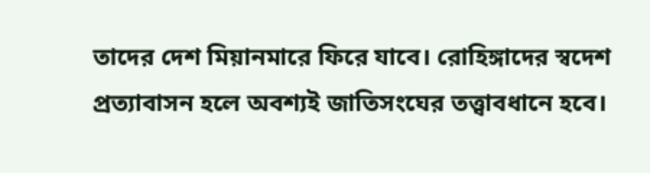তাদের দেশ মিয়ানমারে ফিরে যাবে। রোহিঙ্গাদের স্বদেশ প্রত্যাবাসন হলে অবশ্যই জাতিসংঘের তত্ত্বাবধানে হবে।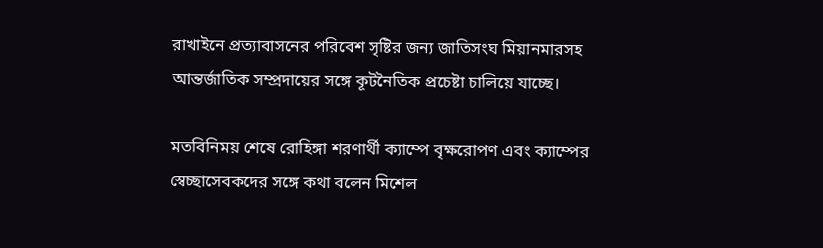রাখাইনে প্রত্যাবাসনের পরিবেশ সৃষ্টির জন্য জাতিসংঘ মিয়ানমারসহ আন্তর্জাতিক সম্প্রদায়ের সঙ্গে কূটনৈতিক প্রচেষ্টা চালিয়ে যাচ্ছে।

মতবিনিময় শেষে রোহিঙ্গা শরণার্থী ক্যাম্পে বৃক্ষরোপণ এবং ক্যাম্পের স্বেচ্ছাসেবকদের সঙ্গে কথা বলেন মিশেল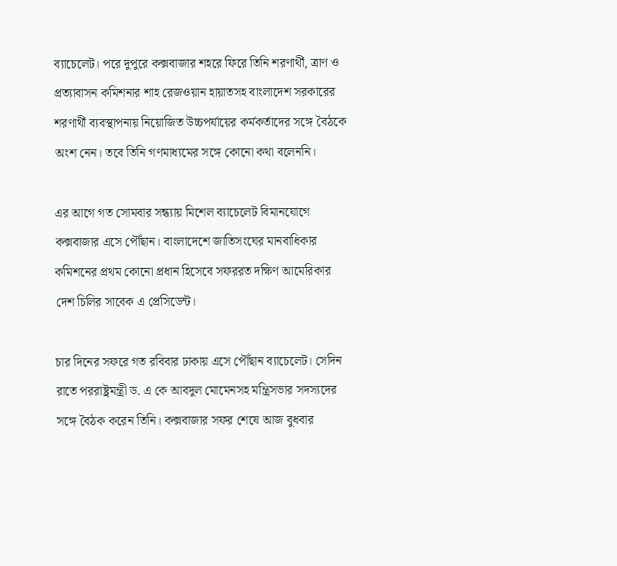ব্যাচেলেট। পরে দুপুরে কক্সবাজার শহরে ফিরে তিনি শরণার্থী, ত্রাণ ও প্রত্যাবাসন কমিশনার শাহ রেজওয়ান হায়াতসহ বাংলাদেশ সরকারের শরণার্থী ব্যবস্থাপনায় নিয়োজিত উচ্চপর্যায়ের কর্মকর্তাদের সঙ্গে বৈঠকে অংশ নেন। তবে তিনি গণমাধ্যমের সঙ্গে কোনো কথা বলেননি।

এর আগে গত সোমবার সন্ধ্যায় মিশেল ব্যাচেলেট বিমানযোগে কক্সবাজার এসে পৌঁছান। বাংলাদেশে জাতিসংঘের মানবাধিকার কমিশনের প্রথম কোনো প্রধান হিসেবে সফররত দক্ষিণ আমেরিকার দেশ চিলির সাবেক এ প্রেসিডেন্ট।

চার দিনের সফরে গত রবিবার ঢাকায় এসে পৌঁছান ব্যাচেলেট। সেদিন রাতে পররাষ্ট্রমন্ত্রী ড. এ কে আবদুল মোমেনসহ মন্ত্রিসভার সদস্যদের সঙ্গে বৈঠক করেন তিনি। কক্সবাজার সফর শেষে আজ বুধবার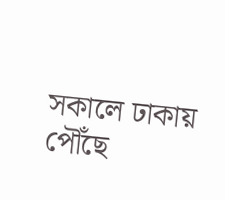সকালে ঢাকায় পৌঁছে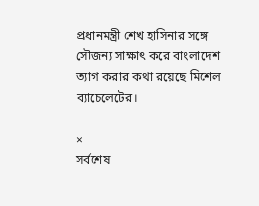প্রধানমন্ত্রী শেখ হাসিনার সঙ্গে সৌজন্য সাক্ষাৎ করে বাংলাদেশ ত্যাগ করার কথা রয়েছে মিশেল ব্যাচেলেটের।

×
সর্বশেষ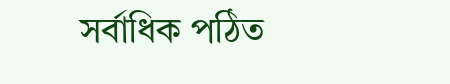সর্বাধিক পঠিত